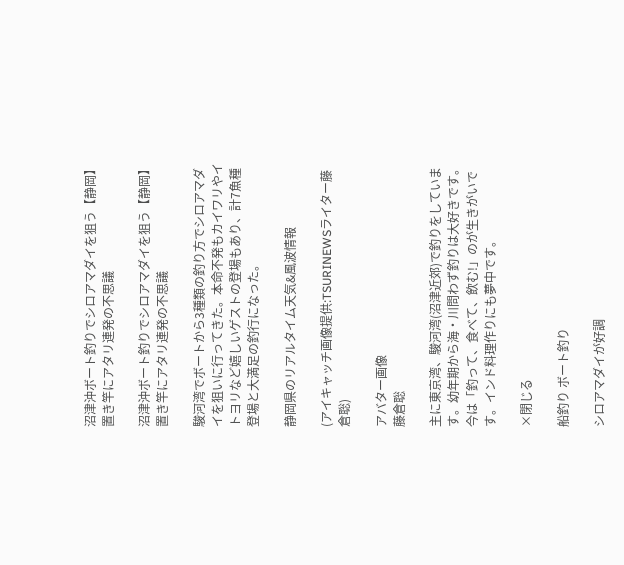沼津沖ボート釣りでシロアマダイを狙う【静岡】 置き竿にアタリ連発の不思議

沼津沖ボート釣りでシロアマダイを狙う【静岡】 置き竿にアタリ連発の不思議

駿河湾でボートから3種類の釣り方でシロアマダイを狙いに行ってきた。本命不発もカイワリやイトヨリなど嬉しいゲストの登場もあり、計7魚種登場と大満足の釣行になった。

静岡県のリアルタイム天気&風波情報

(アイキャッチ画像提供:TSURINEWSライター藤倉聡)

アバター画像
藤倉聡

主に東京湾、駿河湾(沼津近郊)で釣りをしています。幼年期から海・川問わず釣りは大好きです。今は「釣って、食べて、飲む!」のが生きがいです。インド料理作りにも夢中です。

×閉じる

船釣り ボート釣り

シロアマダイが好調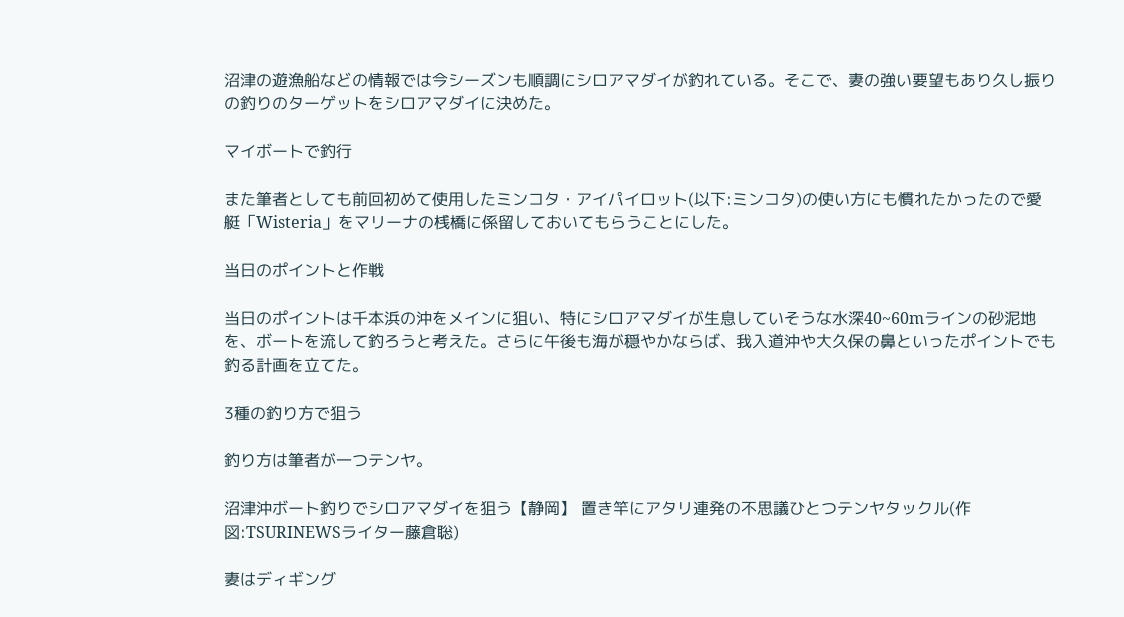沼津の遊漁船などの情報では今シーズンも順調にシロアマダイが釣れている。そこで、妻の強い要望もあり久し振りの釣りのターゲットをシロアマダイに決めた。

マイボートで釣行

また筆者としても前回初めて使用したミンコタ・アイパイロット(以下:ミンコタ)の使い方にも慣れたかったので愛艇「Wisteria」をマリーナの桟橋に係留しておいてもらうことにした。

当日のポイントと作戦

当日のポイントは千本浜の沖をメインに狙い、特にシロアマダイが生息していそうな水深40~60mラインの砂泥地を、ボートを流して釣ろうと考えた。さらに午後も海が穏やかならば、我入道沖や大久保の鼻といったポイントでも釣る計画を立てた。

3種の釣り方で狙う

釣り方は筆者が一つテンヤ。

沼津沖ボート釣りでシロアマダイを狙う【静岡】 置き竿にアタリ連発の不思議ひとつテンヤタックル(作図:TSURINEWSライター藤倉聡)

妻はディギング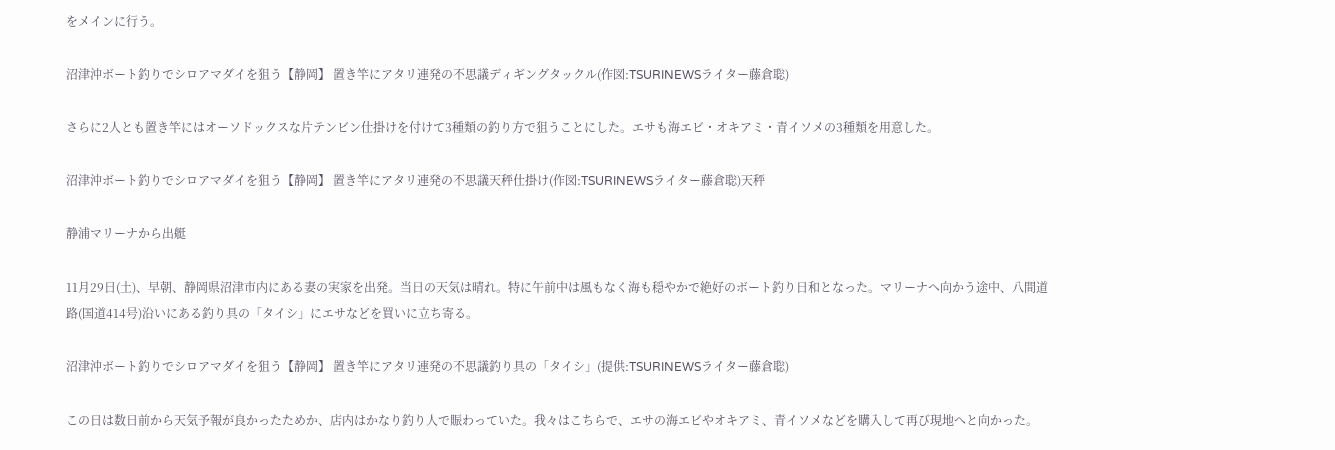をメインに行う。

沼津沖ボート釣りでシロアマダイを狙う【静岡】 置き竿にアタリ連発の不思議ディギングタックル(作図:TSURINEWSライター藤倉聡)

さらに2人とも置き竿にはオーソドックスな片テンビン仕掛けを付けて3種類の釣り方で狙うことにした。エサも海エビ・オキアミ・青イソメの3種類を用意した。

沼津沖ボート釣りでシロアマダイを狙う【静岡】 置き竿にアタリ連発の不思議天秤仕掛け(作図:TSURINEWSライター藤倉聡)天秤

静浦マリーナから出艇

11月29日(土)、早朝、静岡県沼津市内にある妻の実家を出発。当日の天気は晴れ。特に午前中は風もなく海も穏やかで絶好のボート釣り日和となった。マリーナへ向かう途中、八間道路(国道414号)沿いにある釣り具の「タイシ」にエサなどを買いに立ち寄る。

沼津沖ボート釣りでシロアマダイを狙う【静岡】 置き竿にアタリ連発の不思議釣り具の「タイシ」(提供:TSURINEWSライター藤倉聡)

この日は数日前から天気予報が良かったためか、店内はかなり釣り人で賑わっていた。我々はこちらで、エサの海エビやオキアミ、青イソメなどを購入して再び現地へと向かった。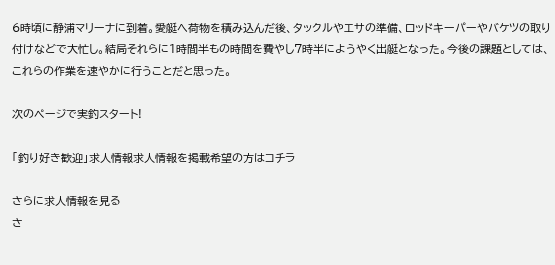6時頃に静浦マリーナに到着。愛艇へ荷物を積み込んだ後、タックルやエサの準備、ロッドキーパーやバケツの取り付けなどで大忙し。結局それらに1時間半もの時間を費やし7時半にようやく出艇となった。今後の課題としては、これらの作業を速やかに行うことだと思った。

次のページで実釣スタート!

「釣り好き歓迎」求人情報求人情報を掲載希望の方はコチラ

さらに求人情報を見る
さ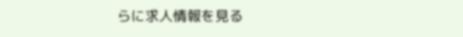らに求人情報を見る